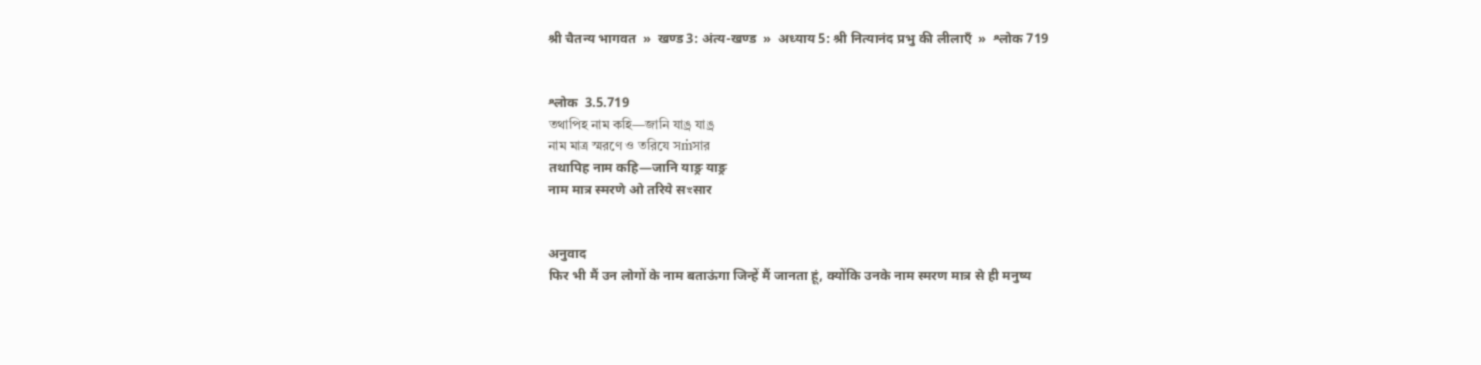श्री चैतन्य भागवत  »  खण्ड 3: अंत्य-खण्ड  »  अध्याय 5: श्री नित्यानंद प्रभु की लीलाएँ  »  श्लोक 719


श्लोक  3.5.719
তথাপিহ নাম কহি—জানি যাঙ্র যাঙ্র
নাম মাত্র স্মরণে ও তরিযে সṁসার
तथापिह नाम कहि—जानि याङ्र याङ्र
नाम मात्र स्मरणे ओ तरिये सꣳसार


अनुवाद
फिर भी मैं उन लोगों के नाम बताऊंगा जिन्हें मैं जानता हूं, क्योंकि उनके नाम स्मरण मात्र से ही मनुष्य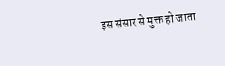इस संसार से मुक्त हो जाता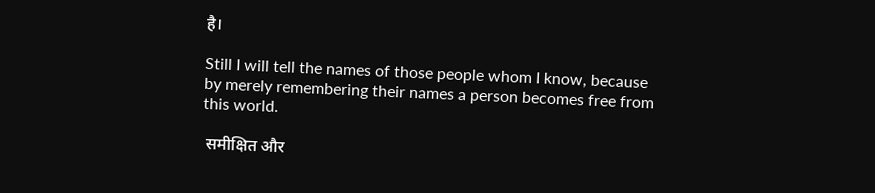है।

Still I will tell the names of those people whom I know, because by merely remembering their names a person becomes free from this world.

 समीक्षित और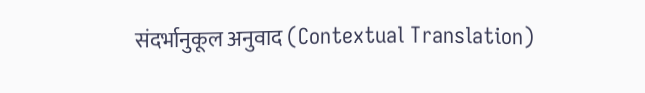संदर्भानुकूल अनुवाद (Contextual Translation)